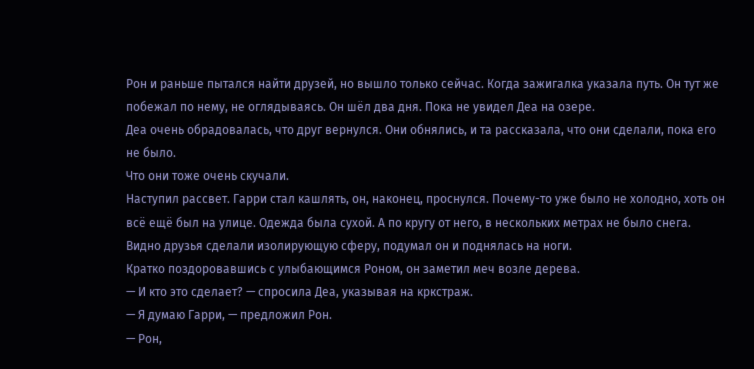Рон и раньше пытался найти друзей, но вышло только сейчас. Когда зажигалка указала путь. Он тут же побежал по нему, не оглядываясь. Он шёл два дня. Пока не увидел Деа на озере.
Деа очень обрадовалась, что друг вернулся. Они обнялись, и та рассказала, что они сделали, пока его не было.
Что они тоже очень скучали.
Наступил рассвет. Гарри стал кашлять, он, наконец, проснулся. Почему-то уже было не холодно, хоть он всё ещё был на улице. Одежда была сухой. А по кругу от него, в нескольких метрах не было снега. Видно друзья сделали изолирующую сферу, подумал он и поднялась на ноги.
Кратко поздоровавшись с улыбающимся Роном, он заметил меч возле дерева.
— И кто это сделает? — спросила Деа, указывая на кркстраж.
— Я думаю Гарри, — предложил Рон.
— Рон,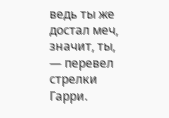ведь ты же достал меч, значит, ты, — перевел стрелки Гарри.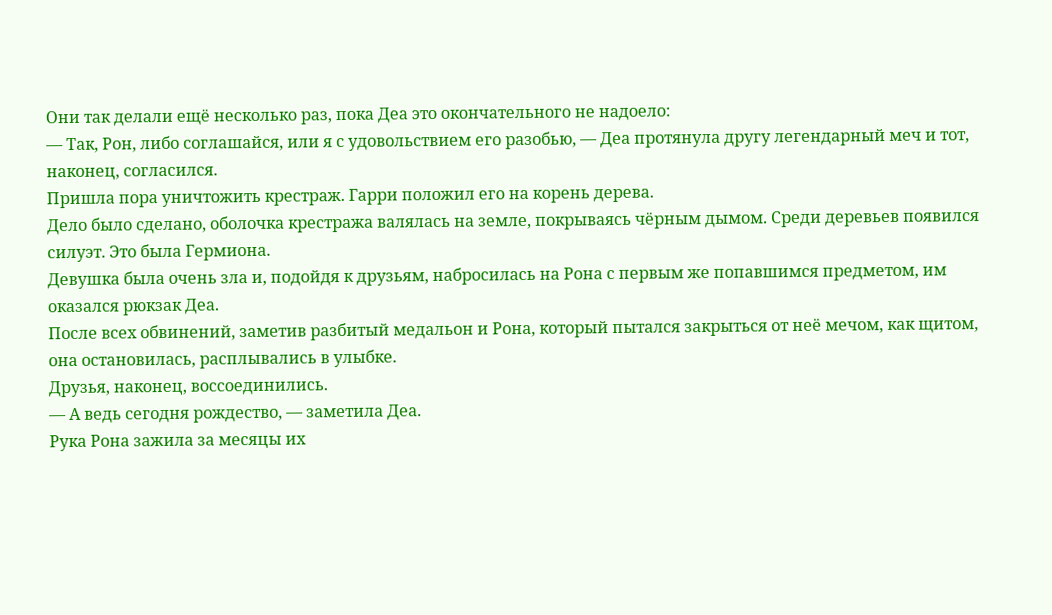Они так делали ещё несколько раз, пока Деа это окончательного не надоело:
— Так, Рон, либо соглашайся, или я с удовольствием его разобью, — Деа протянула другу легендарный меч и тот, наконец, согласился.
Пришла пора уничтожить крестраж. Гарри положил его на корень дерева.
Дело было сделано, оболочка крестража валялась на земле, покрываясь чёрным дымом. Среди деревьев появился силуэт. Это была Гермиона.
Девушка была очень зла и, подойдя к друзьям, набросилась на Рона с первым же попавшимся предметом, им оказался рюкзак Деа.
После всех обвинений, заметив разбитый медальон и Рона, который пытался закрыться от неё мечом, как щитом, она остановилась, расплывались в улыбке.
Друзья, наконец, воссоединились.
— А ведь сегодня рождество, — заметила Деа.
Рука Рона зажила за месяцы их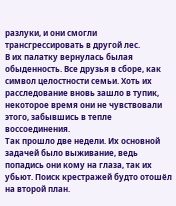разлуки, и они смогли трансгрессировать в другой лес.
В их палатку вернулась былая обыденность. Все друзья в сборе, как символ целостности семьи. Хоть их расследование вновь зашло в тупик, некоторое время они не чувствовали этого, забывшись в тепле воссоединения.
Так прошло две недели. Их основной задачей было выживание, ведь попадись они кому на глаза, так их убьют. Поиск крестражей будто отошёл на второй план.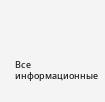Все информационные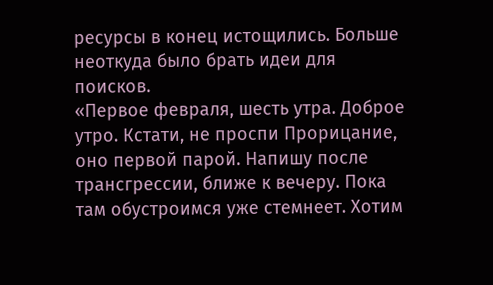ресурсы в конец истощились. Больше неоткуда было брать идеи для поисков.
«Первое февраля, шесть утра. Доброе утро. Кстати, не проспи Прорицание, оно первой парой. Напишу после трансгрессии, ближе к вечеру. Пока там обустроимся уже стемнеет. Хотим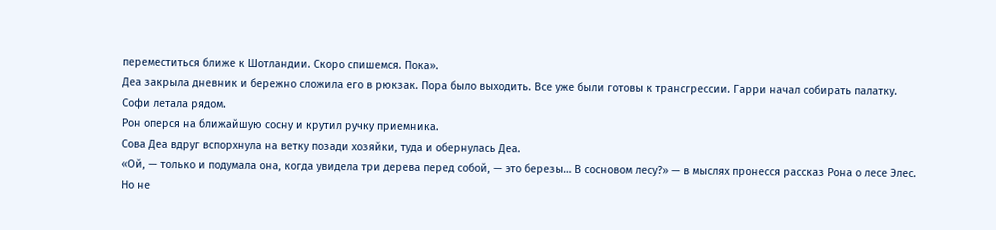переместиться ближе к Шотландии. Скоро спишемся. Пока».
Деа закрыла дневник и бережно сложила его в рюкзак. Пора было выходить. Все уже были готовы к трансгрессии. Гарри начал собирать палатку.
Софи летала рядом.
Рон оперся на ближайшую сосну и крутил ручку приемника.
Сова Деа вдруг вспорхнула на ветку позади хозяйки, туда и обернулась Деа.
«Ой, — только и подумала она, когда увидела три дерева перед собой, — это березы… В сосновом лесу?» — в мыслях пронесся рассказ Рона о лесе Элес.
Но не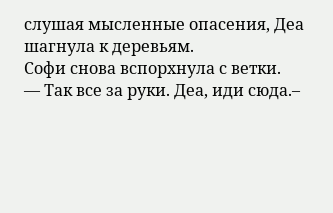слушая мысленные опасения, Деа шагнула к деревьям.
Софи снова вспорхнула с ветки.
— Так все за руки. Деа, иди сюда.–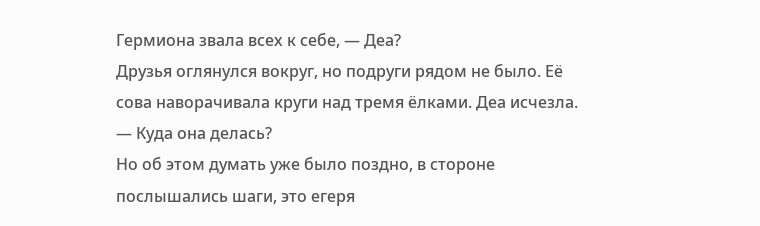Гермиона звала всех к себе, — Деа?
Друзья оглянулся вокруг, но подруги рядом не было. Её сова наворачивала круги над тремя ёлками. Деа исчезла.
— Куда она делась?
Но об этом думать уже было поздно, в стороне послышались шаги, это егеря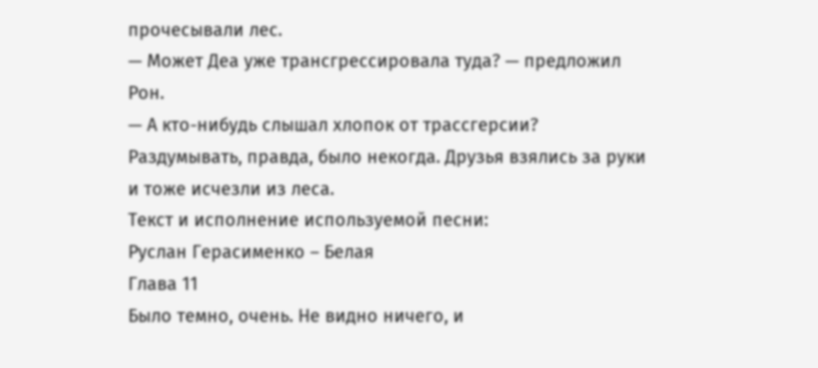прочесывали лес.
— Может Деа уже трансгрессировала туда? — предложил Рон.
— А кто-нибудь слышал хлопок от трассгерсии?
Раздумывать, правда, было некогда. Друзья взялись за руки и тоже исчезли из леса.
Текст и исполнение используемой песни:
Руслан Герасименко – Белая
Глава 11
Было темно, очень. Не видно ничего, и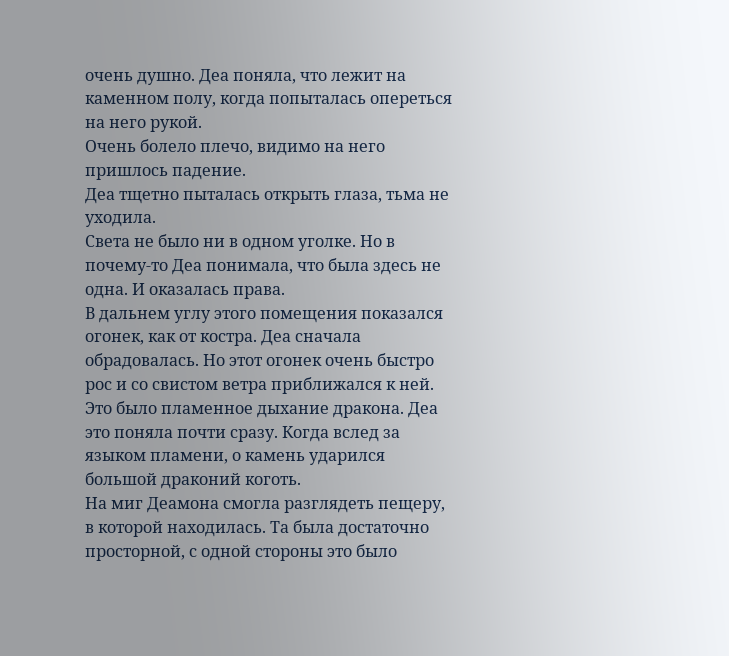очень душно. Деа поняла, что лежит на каменном полу, когда попыталась опереться на него рукой.
Очень болело плечо, видимо на него пришлось падение.
Деа тщетно пыталась открыть глаза, тьма не уходила.
Света не было ни в одном уголке. Но в почему-то Деа понимала, что была здесь не одна. И оказалась права.
В дальнем углу этого помещения показался огонек, как от костра. Деа сначала обрадовалась. Но этот огонек очень быстро рос и со свистом ветра приближался к ней.
Это было пламенное дыхание дракона. Деа это поняла почти сразу. Когда вслед за языком пламени, о камень ударился большой драконий коготь.
На миг Деамона смогла разглядеть пещеру, в которой находилась. Та была достаточно просторной, с одной стороны это было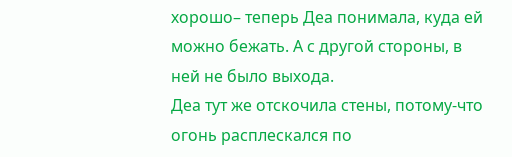хорошо– теперь Деа понимала, куда ей можно бежать. А с другой стороны, в ней не было выхода.
Деа тут же отскочила стены, потому-что огонь расплескался по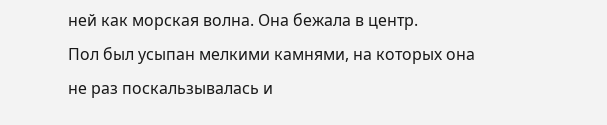ней как морская волна. Она бежала в центр.
Пол был усыпан мелкими камнями, на которых она не раз поскальзывалась и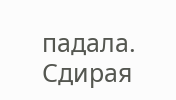падала. Сдирая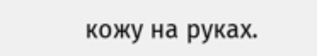кожу на руках.